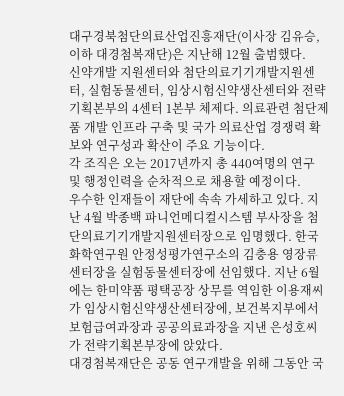대구경북첨단의료산업진흥재단(이사장 김유승, 이하 대경첨복재단)은 지난해 12월 출범했다.
신약개발 지원센터와 첨단의료기기개발지원센터, 실험동물센터, 임상시험신약생산센터와 전략기획본부의 4센터 1본부 체제다. 의료관련 첨단제품 개발 인프라 구축 및 국가 의료산업 경쟁력 확보와 연구성과 확산이 주요 기능이다.
각 조직은 오는 2017년까지 총 440여명의 연구 및 행정인력을 순차적으로 채용할 예정이다.
우수한 인재들이 재단에 속속 가세하고 있다. 지난 4월 박종백 파니언메디컬시스템 부사장을 첨단의료기기개발지원센터장으로 임명했다. 한국화학연구원 안정성평가연구소의 김충용 영장류센터장을 실험동물센터장에 선임했다. 지난 6월에는 한미약품 평택공장 상무를 역임한 이용재씨가 임상시험신약생산센터장에, 보건복지부에서 보험급여과장과 공공의료과장을 지낸 은성호씨가 전략기획본부장에 앉았다.
대경첨복재단은 공동 연구개발을 위해 그동안 국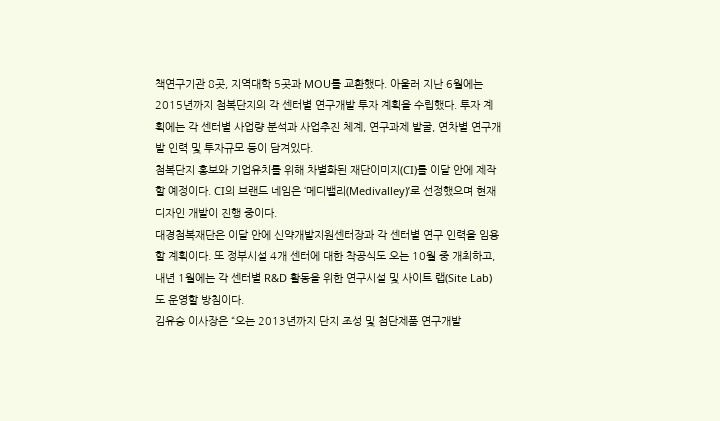책연구기관 8곳, 지역대학 5곳과 MOU를 교환했다. 아울러 지난 6월에는 2015년까지 첨복단지의 각 센터별 연구개발 투자 계획을 수립했다. 투자 계획에는 각 센터별 사업량 분석과 사업추진 체계, 연구과제 발굴, 연차별 연구개발 인력 및 투자규모 등이 담겨있다.
첨복단지 홍보와 기업유치를 위해 차별화된 재단이미지(CI)를 이달 안에 제작할 예정이다. CI의 브랜드 네임은 ‘메디밸리(Medivalley)’로 선정했으며 현재 디자인 개발이 진행 중이다.
대경첨복재단은 이달 안에 신약개발지원센터장과 각 센터별 연구 인력을 임용할 계획이다. 또 정부시설 4개 센터에 대한 착공식도 오는 10월 중 개최하고, 내년 1월에는 각 센터별 R&D 활동을 위한 연구시설 및 사이트 랩(Site Lab)도 운영할 방침이다.
김유승 이사장은 “오는 2013년까지 단지 조성 및 첨단제품 연구개발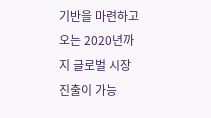기반을 마련하고 오는 2020년까지 글로벌 시장 진출이 가능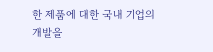한 제품에 대한 국내 기업의 개발을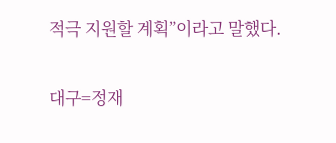적극 지원할 계획”이라고 말했다.

대구=정재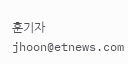훈기자 jhoon@etnews.com